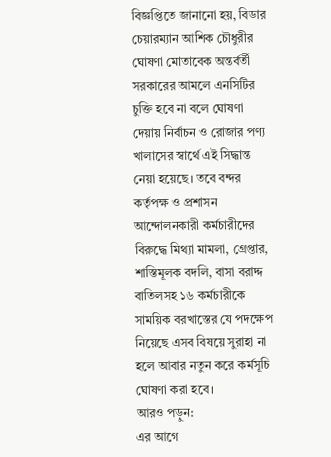বিজ্ঞপ্তিতে জানানো হয়, বিডার চেয়ারম্যান আশিক চৌধুরীর ঘোষণা মোতাবেক অন্তর্বর্তী সরকারের আমলে এনসিটির চুক্তি হবে না বলে ঘোষণা দেয়ায় নির্বাচন ও রোজার পণ্য খালাসের স্বার্থে এই সিদ্ধান্ত নেয়া হয়েছে। তবে বন্দর কর্তৃপক্ষ ও প্রশাসন আন্দোলনকারী কর্মচারীদের বিরুদ্ধে মিথ্যা মামলা, গ্রেপ্তার, শাস্তিমূলক বদলি, বাসা বরাদ্দ বাতিলসহ ১৬ কর্মচারীকে সাময়িক বরখাস্তের যে পদক্ষেপ নিয়েছে এসব বিষয়ে সুরাহা না হলে আবার নতুন করে কর্মসূচি ঘোষণা করা হবে।
আরও পড়ুন:
এর আগে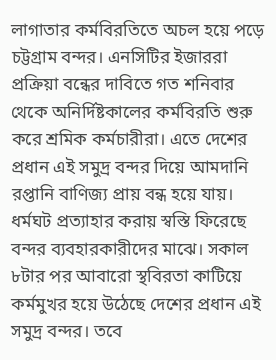লাগাতার কর্মবিরতিতে অচল হয়ে পড়ে চট্টগ্রাম বন্দর। এনসিটির ইজাররা প্রক্রিয়া বন্ধের দাবিতে গত শনিবার থেকে অনির্দিষ্টকালের কর্মবিরতি শুরু করে শ্রমিক কর্মচারীরা। এতে দেশের প্রধান এই সমুদ্র বন্দর দিয়ে আমদানি রপ্তানি বাণিজ্য প্রায় বন্ধ হয়ে যায়। ধর্মঘট প্রত্যাহার করায় স্বস্তি ফিরেছে বন্দর ব্যবহারকারীদের মাঝে। সকাল ৮টার পর আবারো স্থবিরতা কাটিয়ে কর্মমুখর হয়ে উঠেছে দেশের প্রধান এই সমুদ্র বন্দর। তবে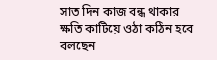সাত দিন কাজ বন্ধ থাকার ক্ষতি কাটিয়ে ওঠা কঠিন হবে বলছেন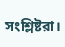সংশ্লিষ্টরা।